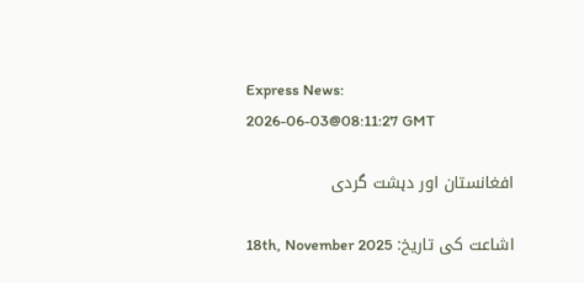Express News:
2026-06-03@08:11:27 GMT

افغانستان اور دہشت گردی

اشاعت کی تاریخ: 18th, November 2025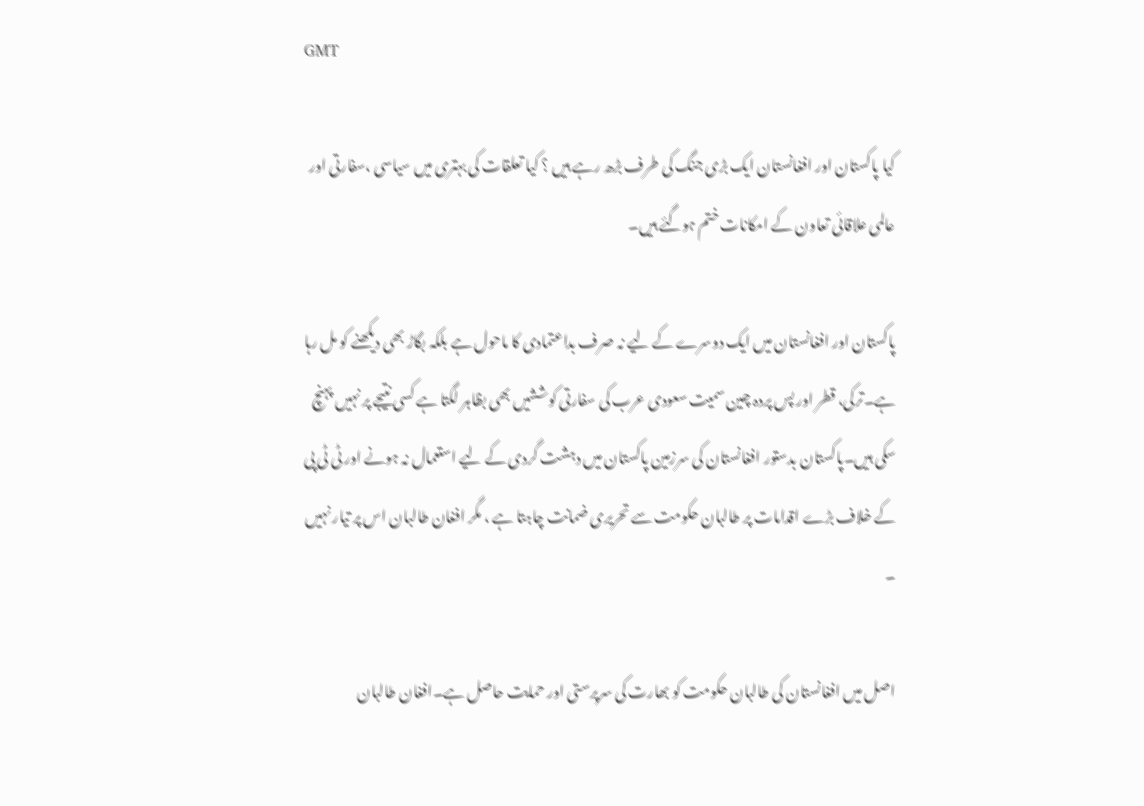GMT

کیا پاکستان اور افغانستان ایک بڑی جنگ کی طرف بڑھ رہے ہیں ؟ کیا تعلقات کی بہتری میں سیاسی ،سفارتی اور عالمی علاقائی تعاون کے امکانات ختم ہوگئے ہیں۔

پاکستان اور افغانستان میں ایک دوسرے کے لیے نہ صرف بداعتمادی کا ماحول ہے بلکہ بگاڑ بھی دیکھنے کو مل رہا ہے۔ترکی، قطر اور پس پردہ چین سمیت سعودی عرب کی سفارتی کوششیں بھی بظاہر لگتا ہے کسی نتیجے پر نہیں پہنچ سکی ہیں۔پاکستان بدستور افغانستان کی سرزمین پاکستان میں دہشت گردی کے لیے استعمال نہ ہونے اور ٹی ٹی پی کے خلاف بڑے اقدامات پر طالبان حکومت سے تحریری ضمانت چاہتا ہے ، مگر افغان طالبان اس پر تیار نہیں ۔

اصل میں افغانستان کی طالبان حکومت کو بھارت کی سرپرستی اور حمایت حاصل ہے۔افغان طالبان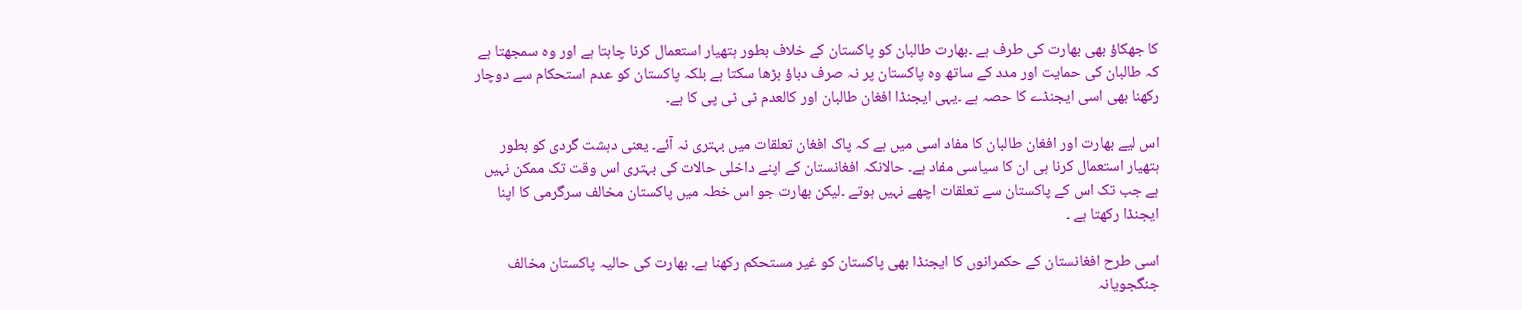کا جھکاؤ بھی بھارت کی طرف ہے ۔بھارت طالبان کو پاکستان کے خلاف بطور ہتھیار استعمال کرنا چاہتا ہے اور وہ سمجھتا ہے کہ طالبان کی حمایت اور مدد کے ساتھ وہ پاکستان پر نہ صرف دباؤ بڑھا سکتا ہے بلکہ پاکستان کو عدم استحکام سے دوچار رکھنا بھی اسی ایجنڈے کا حصہ ہے ۔یہی ایجنڈا افغان طالبان اور کالعدم ٹی ٹی پی کا ہے۔

اس لیے بھارت اور افغان طالبان کا مفاد اسی میں ہے کہ پاک افغان تعلقات میں بہتری نہ آئے۔ یعنی دہشت گردی کو بطور ہتھیار استعمال کرنا ہی ان کا سیاسی مفاد ہے۔ حالانکہ افغانستان کے اپنے داخلی حالات کی بہتری اس وقت تک ممکن نہیں ہے جب تک اس کے پاکستان سے تعلقات اچھے نہیں ہوتے ۔لیکن بھارت جو اس خطہ میں پاکستان مخالف سرگرمی کا اپنا ایجنڈا رکھتا ہے ۔

اسی طرح افغانستان کے حکمرانوں کا ایجنڈا بھی پاکستان کو غیر مستحکم رکھنا ہے۔ بھارت کی حالیہ پاکستان مخالف جنگجویانہ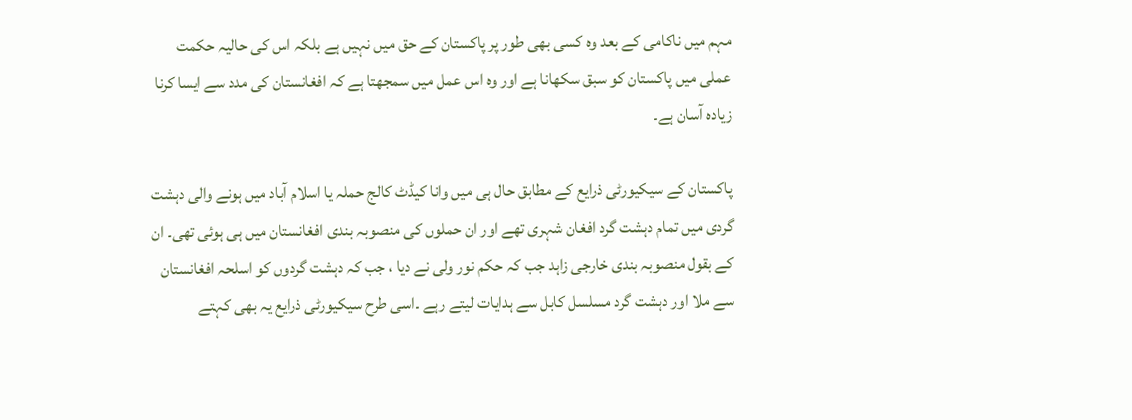مہم میں ناکامی کے بعد وہ کسی بھی طور پر پاکستان کے حق میں نہیں ہے بلکہ اس کی حالیہ حکمت عملی میں پاکستان کو سبق سکھانا ہے اور وہ اس عمل میں سمجھتا ہے کہ افغانستان کی مدد سے ایسا کرنا زیادہ آسان ہے۔

پاکستان کے سیکیورٹی ذرایع کے مطابق حال ہی میں وانا کیڈٹ کالج حملہ یا اسلام آباد میں ہونے والی دہشت گردی میں تمام دہشت گرد افغان شہری تھے اور ان حملوں کی منصوبہ بندی افغانستان میں ہی ہوئی تھی۔ ان کے بقول منصوبہ بندی خارجی زاہد جب کہ حکم نور ولی نے دیا ، جب کہ دہشت گردوں کو اسلحہ افغانستان سے ملا اور دہشت گرد مسلسل کابل سے ہدایات لیتے رہے ۔اسی طرح سیکیورٹی ذرایع یہ بھی کہتے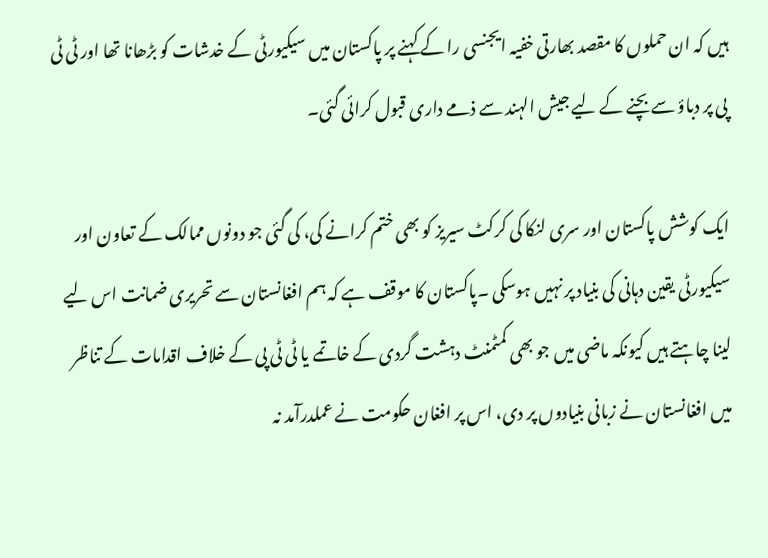ہیں کہ ان حملوں کا مقصد بھارتی خفیہ ایجنسی را کے کہنے پر پاکستان میں سیکیورٹی کے خدشات کو بڑھانا تھا اور ٹی ٹی پی پر دباؤ سے بچنے کے لیے جیش الہند سے ذمے داری قبول کرائی گئی۔

ایک کوشش پاکستان اور سری لنکا کی کرکٹ سیریز کو بھی ختم کرانے کی، کی گئی جو دونوں ممالک کے تعاون اور سیکیورٹی یقین دہانی کی بنیاد پر نہیں ہوسکی ۔پاکستان کا موقف ہے کہ ہم افغانستان سے تحریری ضمانت اس لیے لینا چاہتے ہیں کیونکہ ماضی میں جو بھی کمٹمنٹ دہشت گردی کے خاتمے یا ٹی ٹی پی کے خلاف اقدامات کے تناظر میں افغانستان نے زبانی بنیادوں پر دی، اس پر افغان حکومت نے عملدرآمد نہ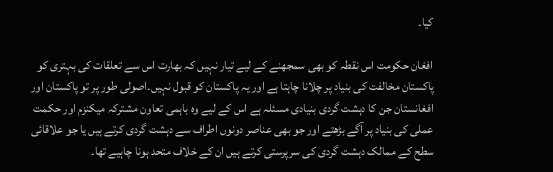کیا۔

افغان حکومت اس نقطہ کو بھی سمجھنے کے لیے تیار نہیں کہ بھارت اس سے تعلقات کی بہتری کو پاکستان مخالفت کی بنیاد پر چلانا چاہتا ہے اور یہ پاکستان کو قبول نہیں۔اصولی طور پر تو پاکستان اور افغانستان جن کا دہشت گردی بنیادی مسئلہ ہے اس کے لیے وہ باہمی تعاون مشترکہ میکنزم اور حکمت عملی کی بنیاد پر آگے بڑھتے اور جو بھی عناصر دونوں اطراف سے دہشت گردی کرتے ہیں یا جو علاقائی سطح کے ممالک دہشت گردی کی سرپرستی کرتے ہیں ان کے خلاف متحد ہونا چاہیے تھا۔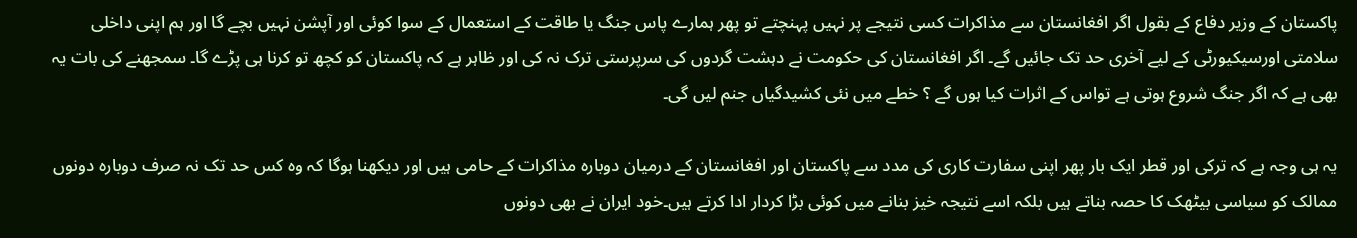پاکستان کے وزیر دفاع کے بقول اگر افغانستان سے مذاکرات کسی نتیجے پر نہیں پہنچتے تو پھر ہمارے پاس جنگ یا طاقت کے استعمال کے سوا کوئی اور آپشن نہیں بچے گا اور ہم اپنی داخلی سلامتی اورسیکیورٹی کے لیے آخری حد تک جائیں گے۔ اگر افغانستان کی حکومت نے دہشت گردوں کی سرپرستی ترک نہ کی اور ظاہر ہے کہ پاکستان کو کچھ تو کرنا ہی پڑے گا۔ سمجھنے کی بات یہ بھی ہے کہ اگر جنگ شروع ہوتی ہے تواس کے اثرات کیا ہوں گے ؟ خطے میں نئی کشیدگیاں جنم لیں گی۔

یہ ہی وجہ ہے کہ ترکی اور قطر ایک بار پھر اپنی سفارت کاری کی مدد سے پاکستان اور افغانستان کے درمیان دوبارہ مذاکرات کے حامی ہیں اور دیکھنا ہوگا کہ وہ کس حد تک نہ صرف دوبارہ دونوں ممالک کو سیاسی بیٹھک کا حصہ بناتے ہیں بلکہ اسے نتیجہ خیز بنانے میں کوئی بڑا کردار ادا کرتے ہیں۔خود ایران نے بھی دونوں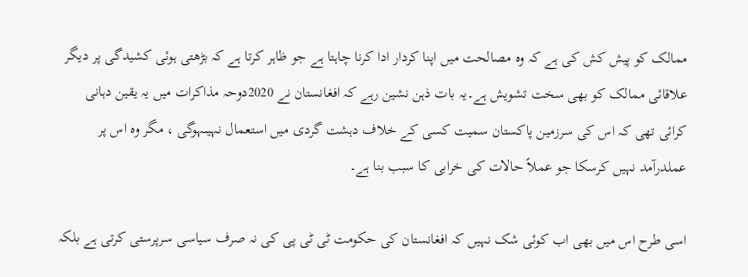ممالک کو پیش کش کی ہے کہ وہ مصالحت میں اپنا کردار ادا کرنا چاہتا ہے جو ظاہر کرتا ہے کہ بڑھتی ہوئی کشیدگی پر دیگر علاقائی ممالک کو بھی سخت تشویش ہے۔یہ بات ذہن نشین رہے کہ افغانستان نے 2020دوحہ مذاکرات میں یہ یقین دہانی کرائی تھی کہ اس کی سرزمین پاکستان سمیت کسی کے خلاف دہشت گردی میں استعمال نہیںہوگی ، مگر وہ اس پر عملدرآمد نہیں کرسکا جو عملاً حالات کی خرابی کا سبب بنا ہے۔

اسی طرح اس میں بھی اب کوئی شک نہیں کہ افغانستان کی حکومت ٹی ٹی پی کی نہ صرف سیاسی سرپرستی کرتی ہے بلکہ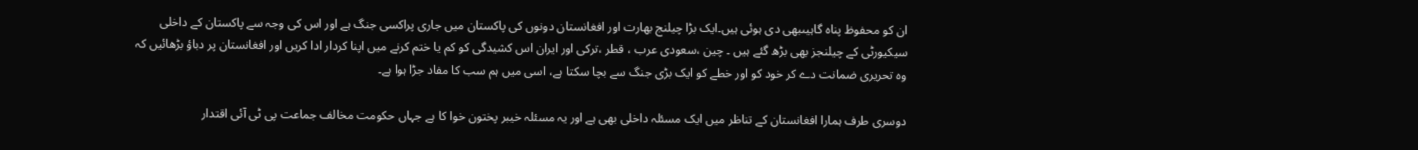ان کو محفوظ پناہ گاہیںبھی دی ہوئی ہیں۔ایک بڑا چیلنج بھارت اور افغانستان دونوں کی پاکستان میں جاری پراکسی جنگ ہے اور اس کی وجہ سے پاکستان کے داخلی سیکیورٹی کے چیلنجز بھی بڑھ گئے ہیں ۔ چین ،سعودی عرب ، قطر ،ترکی اور ایران اس کشیدگی کو کم یا ختم کرنے میں اپنا کردار ادا کریں اور افغانستان پر دباؤ بڑھائیں کہ وہ تحریری ضمانت دے کر خود کو اور خطے کو ایک بڑی جنگ سے بچا سکتا ہے، اسی میں ہم سب کا مفاد جڑا ہوا ہے۔

دوسری طرف ہمارا افغانستان کے تناظر میں ایک مسئلہ داخلی بھی ہے اور یہ مسئلہ خیبر پختون خوا کا ہے جہاں حکومت مخالف جماعت پی ٹی آئی اقتدار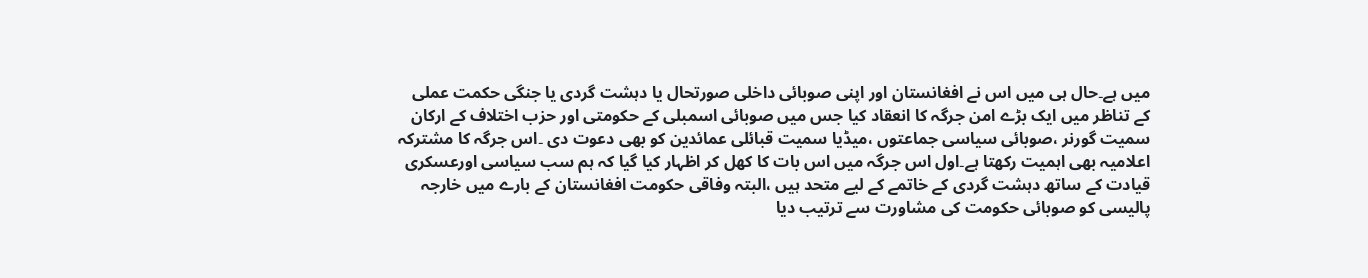میں ہے۔حال ہی میں اس نے افغانستان اور اپنی صوبائی داخلی صورتحال یا دہشت گردی یا جنگی حکمت عملی کے تناظر میں ایک بڑے امن جرگہ کا انعقاد کیا جس میں صوبائی اسمبلی کے حکومتی اور حزب اختلاف کے ارکان سمیت گورنر ،صوبائی سیاسی جماعتوں ،میڈیا سمیت قبائلی عمائدین کو بھی دعوت دی ۔اس جرگہ کا مشترکہ اعلامیہ بھی اہمیت رکھتا ہے۔اول اس جرگہ میں اس بات کا کھل کر اظہار کیا گیا کہ ہم سب سیاسی اورعسکری قیادت کے ساتھ دہشت گردی کے خاتمے کے لیے متحد ہیں ،البتہ وفاقی حکومت افغانستان کے بارے میں خارجہ پالیسی کو صوبائی حکومت کی مشاورت سے ترتیب دیا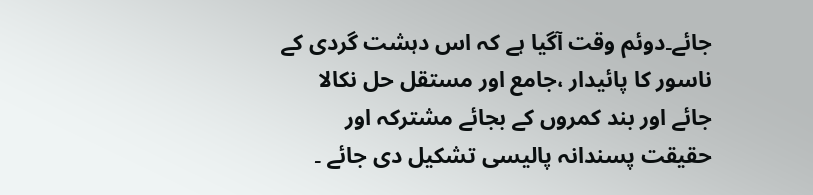جائے۔دوئم وقت آگیا ہے کہ اس دہشت گردی کے ناسور کا پائیدار ،جامع اور مستقل حل نکالا جائے اور بند کمروں کے بجائے مشترکہ اور حقیقت پسندانہ پالیسی تشکیل دی جائے ۔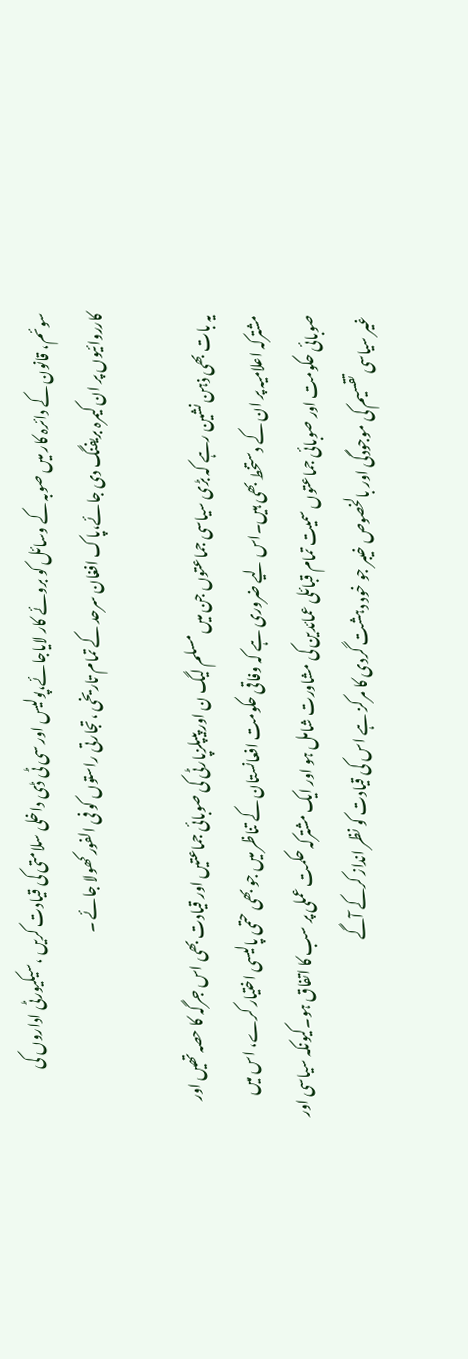سوئم، قانون کے دائرہ کار میں صوبہ کے وسائل کو بروئے کار لایاجائے،پولیس اور سی ٹی ڈی داخلی سلامتی کی قیادت کریں ،سیکیورٹی اداروں کی کارروائیوں پر ان کیمرہ بریفنگ دی جائے،پاک افغان سرحد کے تمام تاریخی ،تجارتی راستوں کو فی الفور کھولا جائے ۔

یہ بات بھی ذہن نشین رہے کہ بڑی سیاسی جماعتوں جن میں مسلم لیگ ن اور پیپلزپارٹی کی صوبائی جماعتیں اور قیادت بھی اس جرگہ کا حصہ تھیں اور مشترکہ اعلامیہ پر ان کے دستخط بھی ہیں۔اس لیے ضروری ہے کہ وفاقی حکومت افعانستان کے تناظر میں جو بھی حتمی پالیسی اختیار کرے، اس میں صوبائی حکومت اور صوبائی جماعتوں سمیت تمام قبائلی عمائدین کی مشاورت شامل ہو اور ایک مشترکہ حکمت عملی پر سب کا اتفاق ہو۔کیونکہ سیاسی اور غیر سیاسی تقسیم کی موجودگی اور بالخصوص خیبر جو خود دہشت گردی کا مرکز ہے اس کی قیادت کو نظر انداز کرکے آگے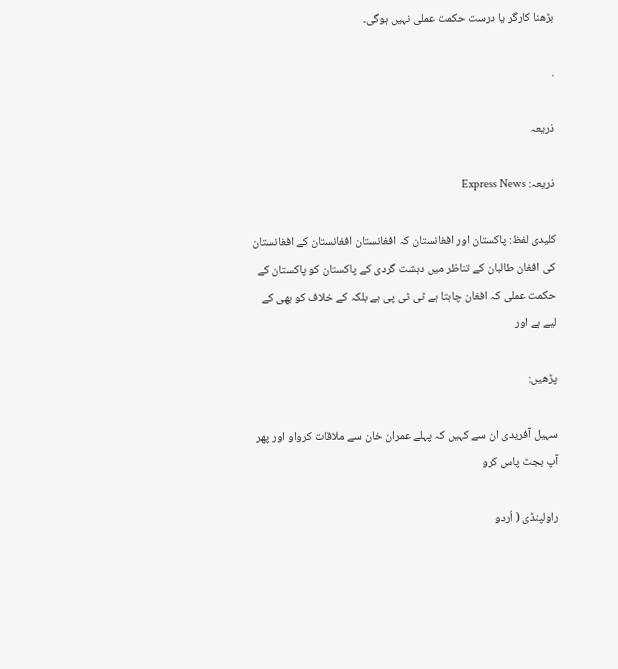بڑھنا کارگر یا درست حکمت عملی نہیں ہوگی۔

.

ذریعہ

ذریعہ: Express News

کلیدی لفظ: پاکستان اور افغانستان کہ افغانستان افغانستان کے افغانستان کی افغان طالبان کے تناظر میں دہشت گردی کے پاکستان کو پاکستان کے حکمت عملی کہ افغان چاہتا ہے ٹی ٹی پی ہے بلکہ کے خلاف کو بھی کے لیے ہے اور

پڑھیں:

سہیل آفریدی ان سے کہیں کہ پہلے عمران خان سے ملاقات کرواو اور پھر آپ بجٹ پاس کرو

راولپنڈی ( اُردو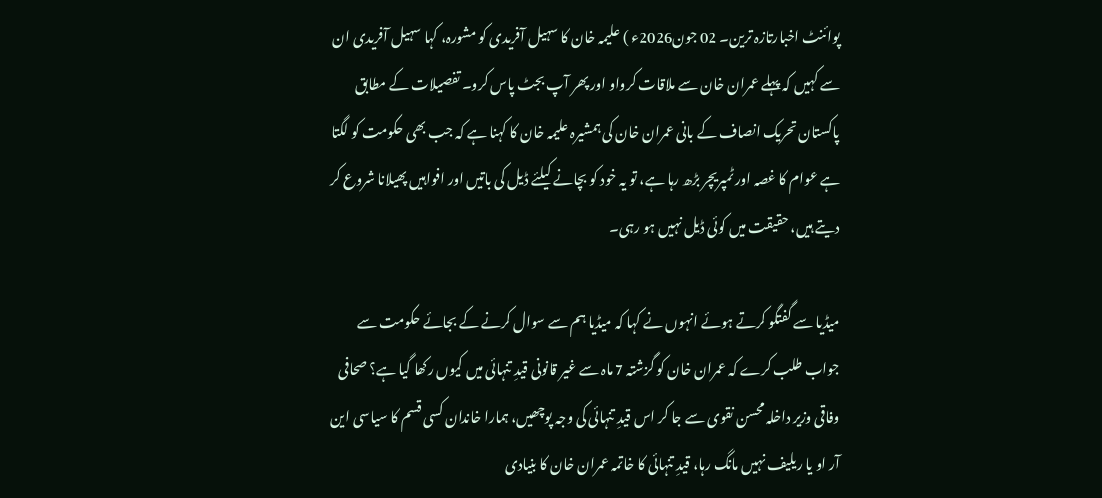پوائنٹ اخبارتازہ ترین۔ 02 جون2026ء ) علیمہ خان کا سہیل آفریدی کو مشورہ، کہا سہیل آفریدی ان سے کہیں کہ پہلے عمران خان سے ملاقات کرواو اور پھر آپ بجٹ پاس کرو۔ تفصیلات کے مطابق پاکستان تحریک انصاف کے بانی عمران خان کی ہمشیرہ علیمہ خان کا کہنا ہے کہ جب بھی حکومت کو لگتا ہے عوام کا غصہ اور ٹمپریچر بڑھ رہا ہے، تو یہ خود کو بچانے کیلئے ڈیل کی باتیں اور افواہیں پھیلانا شروع کر دیتے ہیں، حقیقت میں کوئی ڈیل نہیں ہو رہی۔

میڈیا سے گفتگو کرتے ہوئے انہوں نے کہا کہ میڈیا ہم سے سوال کرنے کے بجائے حکومت سے جواب طلب کرے کہ عمران خان کو گزشتہ 7 ماہ سے غیر قانونی قیدِ تنہائی میں کیوں رکھا گیا ہے؟ صحافی وفاقی وزیر داخلہ محسن نقوی سے جا کر اس قیدِ تنہائی کی وجہ پوچھیں، ہمارا خاندان کسی قسم کا سیاسی این آر او یا ریلیف نہیں مانگ رہا، قیدِ تنہائی کا خاتمہ عمران خان کا بنیادی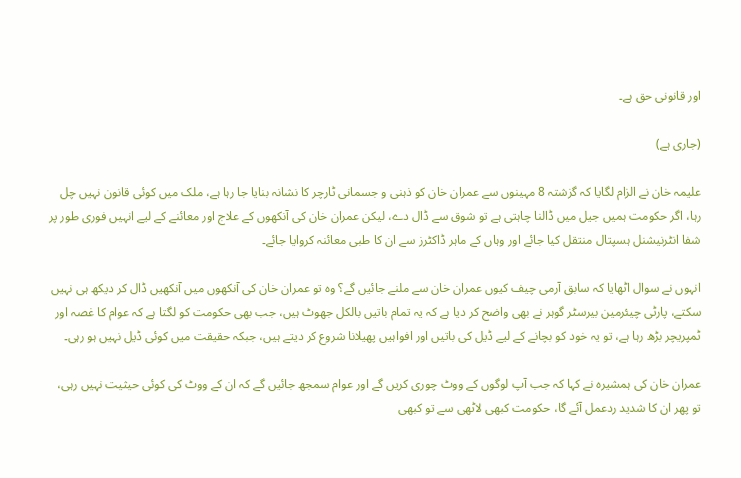اور قانونی حق ہے۔

(جاری ہے)

علیمہ خان نے الزام لگایا کہ گزشتہ 8 مہینوں سے عمران خان کو ذہنی و جسمانی ٹارچر کا نشانہ بنایا جا رہا ہے، ملک میں کوئی قانون نہیں چل رہا، اگر حکومت ہمیں جیل میں ڈالنا چاہتی ہے تو شوق سے ڈال دے، لیکن عمران خان کی آنکھوں کے علاج اور معائنے کے لیے انہیں فوری طور پر شفا انٹرنیشنل ہسپتال منتقل کیا جائے اور وہاں کے ماہر ڈاکٹرز سے ان کا طبی معائنہ کروایا جائے۔

انہوں نے سوال اٹھایا کہ سابق آرمی چیف کیوں عمران خان سے ملنے جائیں گے؟ وہ تو عمران خان کی آنکھوں میں آنکھیں ڈال کر دیکھ ہی نہیں سکتے، پارٹی چیئرمین بیرسٹر گوہر نے بھی واضح کر دیا ہے کہ یہ تمام باتیں بالکل جھوٹ ہیں، جب بھی حکومت کو لگتا ہے کہ عوام کا غصہ اور ٹمپریچر بڑھ رہا ہے، تو یہ خود کو بچانے کے لیے ڈیل کی باتیں اور افواہیں پھیلانا شروع کر دیتے ہیں، جبکہ حقیقت میں کوئی ڈیل نہیں ہو رہی۔

عمران خان کی ہمشیرہ نے کہا کہ جب آپ لوگوں کے ووٹ چوری کریں گے اور عوام سمجھ جائیں گے کہ ان کے ووٹ کی کوئی حیثیت نہیں رہی، تو پھر ان کا شدید ردعمل آئے گا، حکومت کبھی لاٹھی سے تو کبھی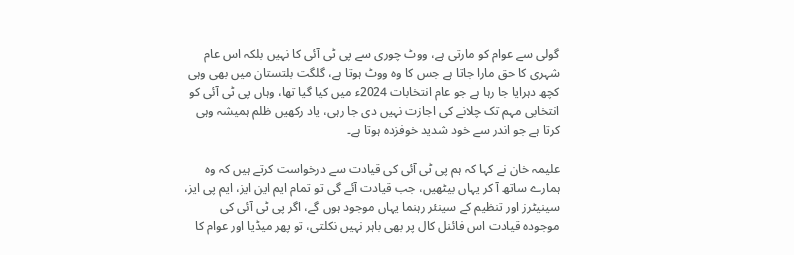گولی سے عوام کو مارتی ہے، ووٹ چوری سے پی ٹی آئی کا نہیں بلکہ اس عام شہری کا حق مارا جاتا ہے جس کا وہ ووٹ ہوتا ہے، گلگت بلتستان میں بھی وہی کچھ دہرایا جا رہا ہے جو عام انتخابات 2024ء میں کیا گیا تھا، وہاں پی ٹی آئی کو انتخابی مہم تک چلانے کی اجازت نہیں دی جا رہی، یاد رکھیں ظلم ہمیشہ وہی کرتا ہے جو اندر سے خود شدید خوفزدہ ہوتا ہے۔

علیمہ خان نے کہا کہ ہم پی ٹی آئی کی قیادت سے درخواست کرتے ہیں کہ وہ ہمارے ساتھ آ کر یہاں بیٹھیں، جب قیادت آئے گی تو تمام ایم این ایز، ایم پی ایز، سینیٹرز اور تنظیم کے سینئر رہنما یہاں موجود ہوں گے، اگر پی ٹی آئی کی موجودہ قیادت اس فائنل کال پر بھی باہر نہیں نکلتی، تو پھر میڈیا اور عوام کا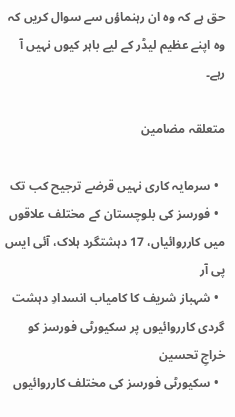حق ہے کہ وہ ان رہنماؤں سے سوال کریں کہ وہ اپنے عظیم لیڈر کے لیے باہر کیوں نہیں آ رہے۔

متعلقہ مضامین

  • سرمایہ کاری نہیں قرضے ترجیح کب تک
  • فورسز کی بلوچستان کے مختلف علاقوں میں کارروائیاں، 17 دہشتگرد ہلاک، آئی ایس پی آر
  • شہباز شریف کا کامیاب انسدادِ دہشت گردی کارروائیوں پر سکیورٹی فورسز کو خراجِ تحسین
  • سکیورٹی فورسز کی مختلف کارروائیوں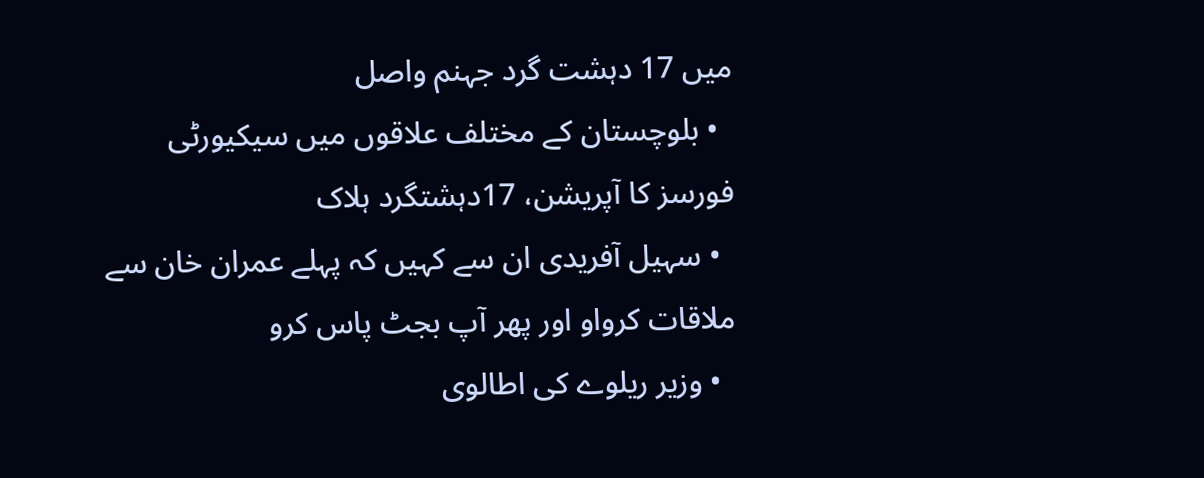میں 17 دہشت گرد جہنم واصل
  • بلوچستان کے مختلف علاقوں میں سیکیورٹی فورسز کا آپریشن، 17دہشتگرد ہلاک
  • سہیل آفریدی ان سے کہیں کہ پہلے عمران خان سے ملاقات کرواو اور پھر آپ بجٹ پاس کرو
  • وزیر ریلوے کی اطالوی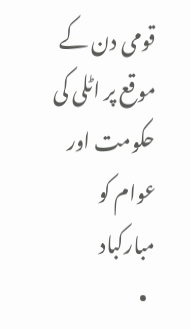قومی دن کے موقع پر اٹلی کی حکومت اور عوام کو مبارکباد
  •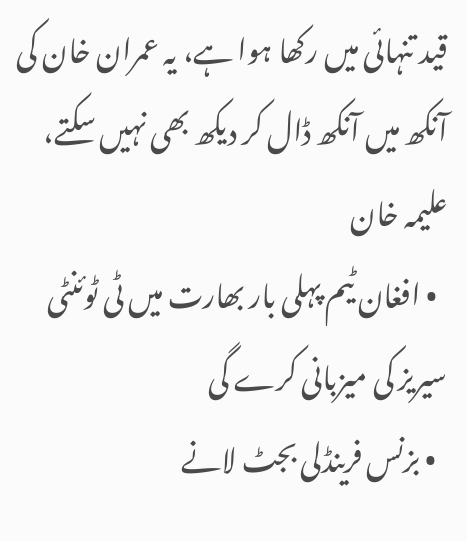قید تنہائی میں رکھا ہوا ہے، یہ عمران خان کی آنکھ میں آنکھ ڈال کر دیکھ بھی نہیں سکتے، علیمہ خان
  • افغان ٹیم پہلی بار بھارت میں ٹی ٹوئنٹی سیریز کی میزبانی کرے گی
  • بزنس فرینڈلی بجٹ لانے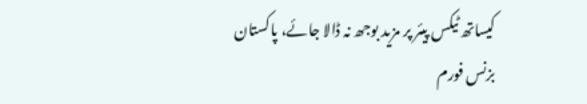کیساتھ ٹیکس پیئر پر مزید بوجھ نہ ڈالا جائے، پاکستان بزنس فورم